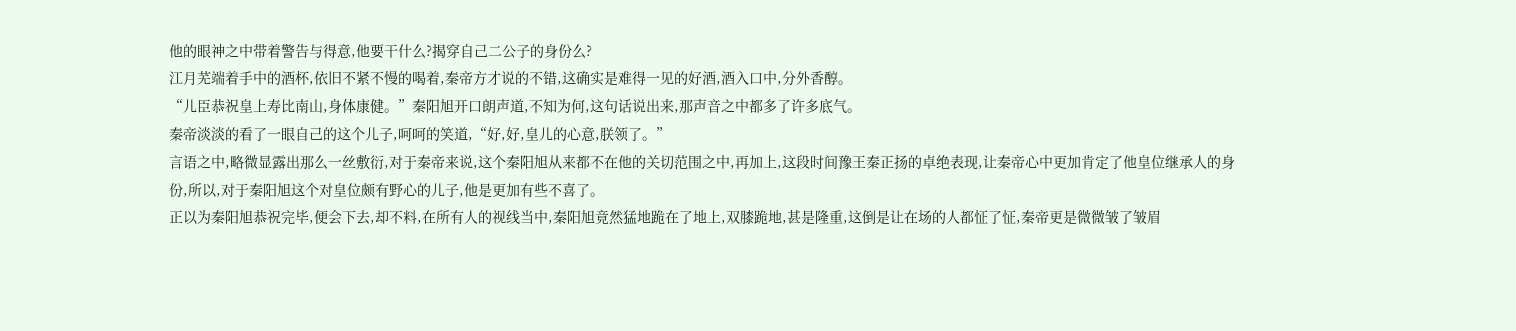他的眼神之中带着警告与得意,他要干什么?揭穿自己二公子的身份么?
江月芜端着手中的酒杯,依旧不紧不慢的喝着,秦帝方才说的不错,这确实是难得一见的好酒,酒入口中,分外香醇。
“儿臣恭祝皇上寿比南山,身体康健。”秦阳旭开口朗声道,不知为何,这句话说出来,那声音之中都多了许多底气。
秦帝淡淡的看了一眼自己的这个儿子,呵呵的笑道,“好,好,皇儿的心意,朕领了。”
言语之中,略微显露出那么一丝敷衍,对于秦帝来说,这个秦阳旭从来都不在他的关切范围之中,再加上,这段时间豫王秦正扬的卓绝表现,让秦帝心中更加肯定了他皇位继承人的身份,所以,对于秦阳旭这个对皇位颇有野心的儿子,他是更加有些不喜了。
正以为秦阳旭恭祝完毕,便会下去,却不料,在所有人的视线当中,秦阳旭竟然猛地跪在了地上,双膝跪地,甚是隆重,这倒是让在场的人都怔了怔,秦帝更是微微皱了皱眉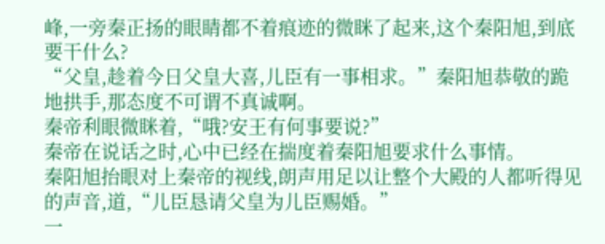峰,一旁秦正扬的眼睛都不着痕迹的微眯了起来,这个秦阳旭,到底要干什么?
“父皇,趁着今日父皇大喜,儿臣有一事相求。”秦阳旭恭敬的跪地拱手,那态度不可谓不真诚啊。
秦帝利眼微眯着,“哦?安王有何事要说?”
秦帝在说话之时,心中已经在揣度着秦阳旭要求什么事情。
秦阳旭抬眼对上秦帝的视线,朗声用足以让整个大殿的人都听得见的声音,道,“儿臣恳请父皇为儿臣赐婚。”
一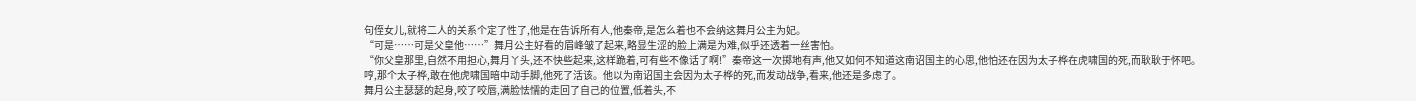句侄女儿,就将二人的关系个定了性了,他是在告诉所有人,他秦帝,是怎么着也不会纳这舞月公主为妃。
“可是……可是父皇他……”舞月公主好看的眉峰皱了起来,略显生涩的脸上满是为难,似乎还透着一丝害怕。
“你父皇那里,自然不用担心,舞月丫头,还不快些起来,这样跪着,可有些不像话了啊!”秦帝这一次掷地有声,他又如何不知道这南诏国主的心思,他怕还在因为太子桦在虎啸国的死,而耿耿于怀吧。
哼,那个太子桦,敢在他虎啸国暗中动手脚,他死了活该。他以为南诏国主会因为太子桦的死,而发动战争,看来,他还是多虑了。
舞月公主瑟瑟的起身,咬了咬唇,满脸怯懦的走回了自己的位置,低着头,不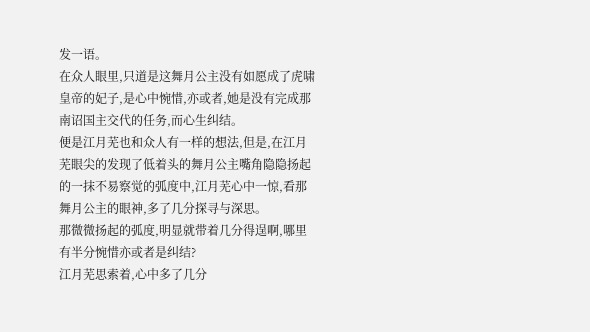发一语。
在众人眼里,只道是这舞月公主没有如愿成了虎啸皇帝的妃子,是心中惋惜,亦或者,她是没有完成那南诏国主交代的任务,而心生纠结。
便是江月芜也和众人有一样的想法,但是,在江月芜眼尖的发现了低着头的舞月公主嘴角隐隐扬起的一抹不易察觉的弧度中,江月芜心中一惊,看那舞月公主的眼神,多了几分探寻与深思。
那微微扬起的弧度,明显就带着几分得逞啊,哪里有半分惋惜亦或者是纠结?
江月芜思索着,心中多了几分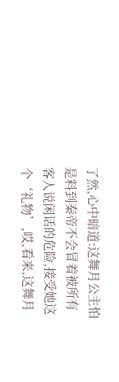了然,心中暗道:这舞月公主怕是料到秦帝不会冒着被所有客人说闲话的危险,接受她这个‘礼物’,哎,看来,这舞月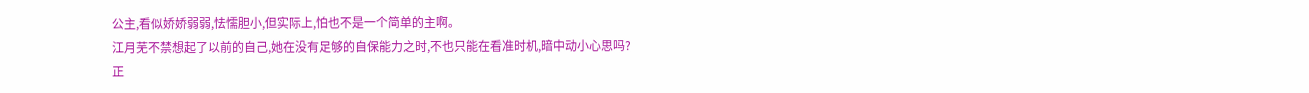公主,看似娇娇弱弱,怯懦胆小,但实际上,怕也不是一个简单的主啊。
江月芜不禁想起了以前的自己,她在没有足够的自保能力之时,不也只能在看准时机,暗中动小心思吗?
正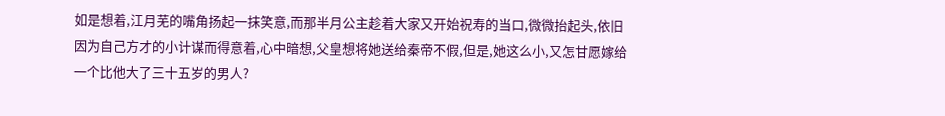如是想着,江月芜的嘴角扬起一抹笑意,而那半月公主趁着大家又开始祝寿的当口,微微抬起头,依旧因为自己方才的小计谋而得意着,心中暗想,父皇想将她送给秦帝不假,但是,她这么小,又怎甘愿嫁给一个比他大了三十五岁的男人?